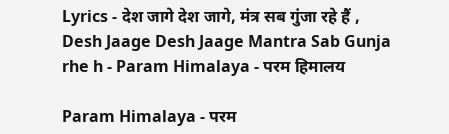Lyrics - देश जागे देश जागे, मंत्र सब गुंजा रहे हैं , Desh Jaage Desh Jaage Mantra Sab Gunja rhe h - Param Himalaya - परम हिमालय

Param Himalaya - परम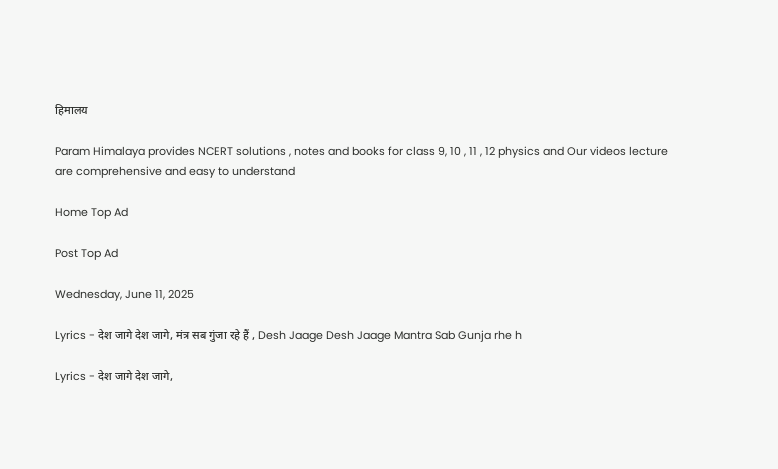हिमालय

Param Himalaya provides NCERT solutions , notes and books for class 9, 10 , 11 , 12 physics and Our videos lecture are comprehensive and easy to understand

Home Top Ad

Post Top Ad

Wednesday, June 11, 2025

Lyrics - देश जागे देश जागे, मंत्र सब गुंजा रहे हैं , Desh Jaage Desh Jaage Mantra Sab Gunja rhe h

Lyrics - देश जागे देश जागे,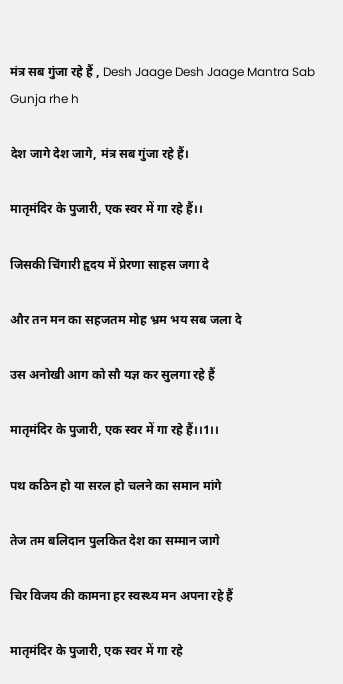मंत्र सब गुंजा रहे हैं , Desh Jaage Desh Jaage Mantra Sab Gunja rhe h

देश जागे देश जागे, मंत्र सब गुंजा रहे हैं।

मातृमंदिर के पुजारी, एक स्वर में गा रहे हैं।।

जिसकी चिंगारी हृदय में प्रेरणा साहस जगा दे

और तन मन का सहजतम मोह भ्रम भय सब जला दे

उस अनोखी आग को सौ यज्ञ कर सुलगा रहे हैं

मातृमंदिर के पुजारी, एक स्वर में गा रहे हैं।।1।।

पथ कठिन हो या सरल हो चलने का समान मांगे

तेज तम बलिदान पुलकित देश का सम्मान जागे

चिर विजय की कामना हर स्वस्थ्य मन अपना रहे हैं

मातृमंदिर के पुजारी, एक स्वर में गा रहे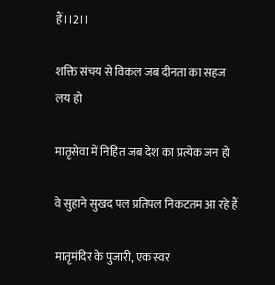हैं।।2।।

शक्ति संचय से विकल जब दीनता का सहज लय हो

मातृसेवा में निहित जब देश का प्रत्येक जन हो

वे सुहाने सुखद पल प्रतिपल निकटतम आ रहे हैं

मातृमंदिर के पुजारी, एक स्वर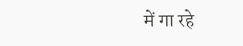में गा रहे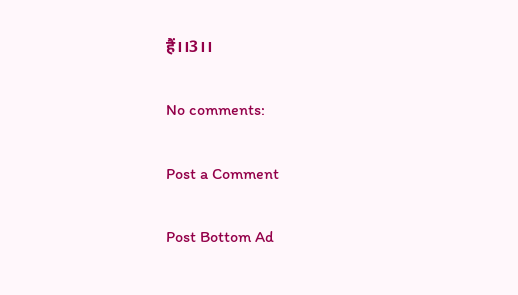हैं।।3।।

No comments:

Post a Comment

Post Bottom Ad